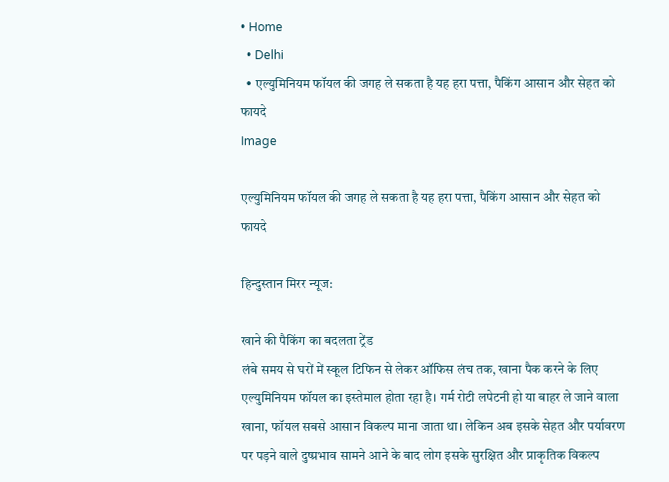• Home
  • Delhi
  • एल्युमिनियम फॉयल की जगह ले सकता है यह हरा पत्ता, पैकिंग आसान और सेहत को फायदे
Image

एल्युमिनियम फॉयल की जगह ले सकता है यह हरा पत्ता, पैकिंग आसान और सेहत को फायदे

हिन्दुस्तान मिरर न्यूज:

खाने की पैकिंग का बदलता ट्रेंड
लंबे समय से घरों में स्कूल टिफिन से लेकर ऑफिस लंच तक, खाना पैक करने के लिए एल्युमिनियम फॉयल का इस्तेमाल होता रहा है। गर्म रोटी लपेटनी हो या बाहर ले जाने वाला खाना, फॉयल सबसे आसान विकल्प माना जाता था। लेकिन अब इसके सेहत और पर्यावरण पर पड़ने वाले दुष्प्रभाव सामने आने के बाद लोग इसके सुरक्षित और प्राकृतिक विकल्प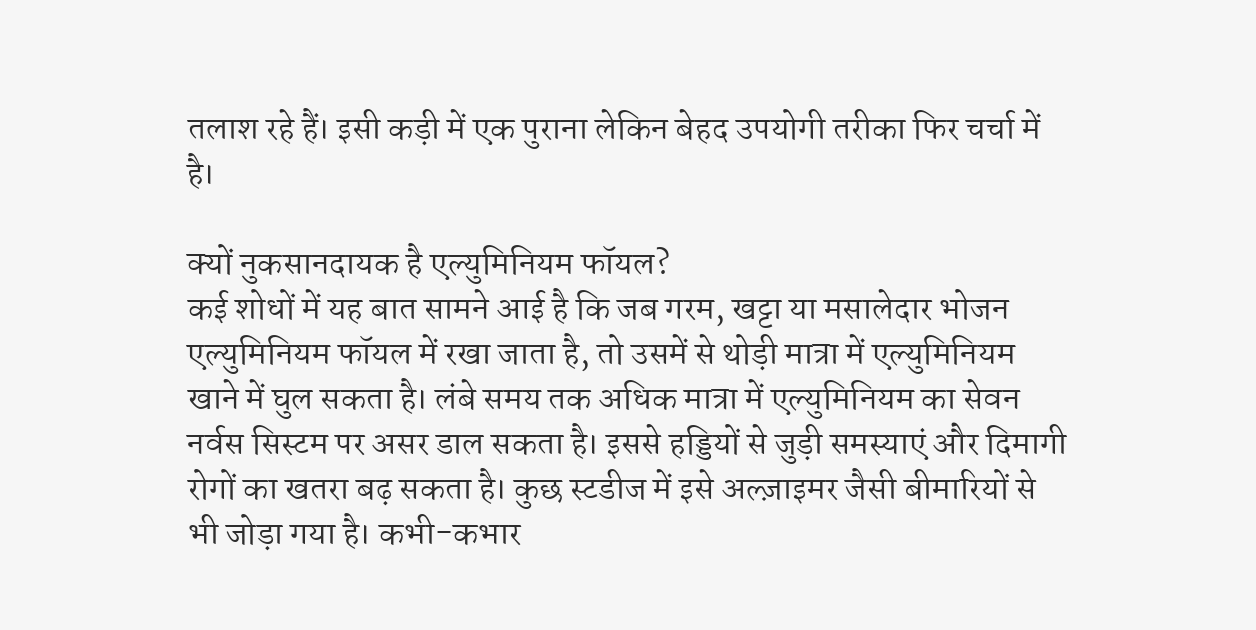तलाश रहे हैं। इसी कड़ी में एक पुराना लेकिन बेहद उपयोगी तरीका फिर चर्चा में है।

क्यों नुकसानदायक है एल्युमिनियम फॉयल?
कई शोधों में यह बात सामने आई है कि जब गरम, खट्टा या मसालेदार भोजन एल्युमिनियम फॉयल में रखा जाता है, तो उसमें से थोड़ी मात्रा में एल्युमिनियम खाने में घुल सकता है। लंबे समय तक अधिक मात्रा में एल्युमिनियम का सेवन नर्वस सिस्टम पर असर डाल सकता है। इससे हड्डियों से जुड़ी समस्याएं और दिमागी रोगों का खतरा बढ़ सकता है। कुछ स्टडीज में इसे अल्ज़ाइमर जैसी बीमारियों से भी जोड़ा गया है। कभी-कभार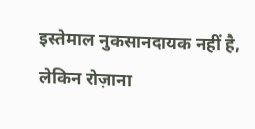इस्तेमाल नुकसानदायक नहीं है, लेकिन रोज़ाना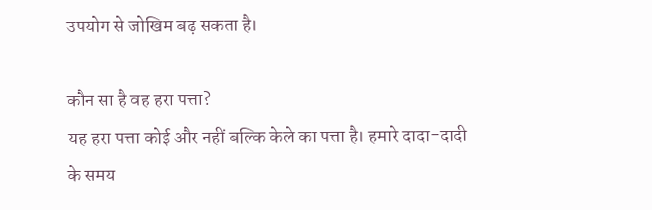उपयोग से जोखिम बढ़ सकता है।

कौन सा है वह हरा पत्ता?
यह हरा पत्ता कोई और नहीं बल्कि केले का पत्ता है। हमारे दादा-दादी के समय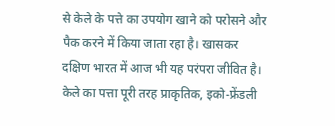से केले के पत्ते का उपयोग खाने को परोसने और पैक करने में किया जाता रहा है। खासकर दक्षिण भारत में आज भी यह परंपरा जीवित है। केले का पत्ता पूरी तरह प्राकृतिक, इको-फ्रेंडली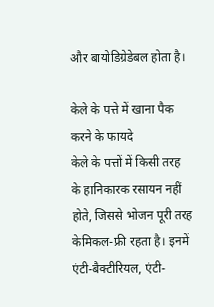और बायोडिग्रेडेबल होता है।

केले के पत्ते में खाना पैक करने के फायदे
केले के पत्तों में किसी तरह के हानिकारक रसायन नहीं होते, जिससे भोजन पूरी तरह केमिकल-फ्री रहता है। इनमें एंटी-बैक्टीरियल, एंटी-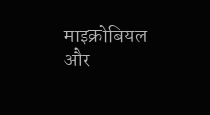माइक्रोबियल और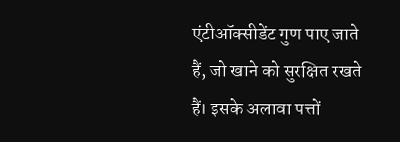एंटीऑक्सीडेंट गुण पाए जाते हैं, जो खाने को सुरक्षित रखते हैं। इसके अलावा पत्तों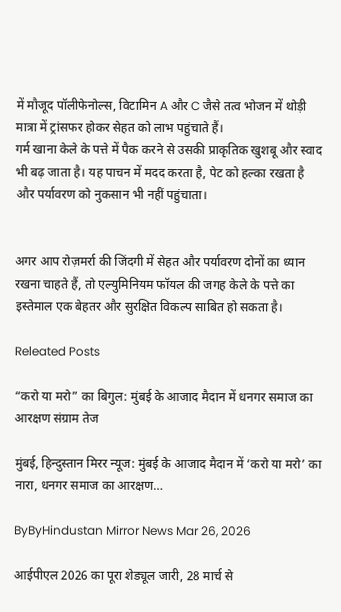में मौजूद पॉलीफेनोल्स, विटामिन A और C जैसे तत्व भोजन में थोड़ी मात्रा में ट्रांसफर होकर सेहत को लाभ पहुंचाते हैं।
गर्म खाना केले के पत्ते में पैक करने से उसकी प्राकृतिक खुशबू और स्वाद भी बढ़ जाता है। यह पाचन में मदद करता है, पेट को हल्का रखता है और पर्यावरण को नुकसान भी नहीं पहुंचाता।


अगर आप रोज़मर्रा की जिंदगी में सेहत और पर्यावरण दोनों का ध्यान रखना चाहते हैं, तो एल्युमिनियम फॉयल की जगह केले के पत्ते का इस्तेमाल एक बेहतर और सुरक्षित विकल्प साबित हो सकता है।

Releated Posts

“करो या मरो” का बिगुल: मुंबई के आजाद मैदान में धनगर समाज का आरक्षण संग्राम तेज

मुंबई, हिन्दुस्तान मिरर न्यूज: मुंबई के आजाद मैदान में ‘करो या मरो’ का नारा, धनगर समाज का आरक्षण…

ByByHindustan Mirror News Mar 26, 2026

आईपीएल 2026 का पूरा शेड्यूल जारी, 28 मार्च से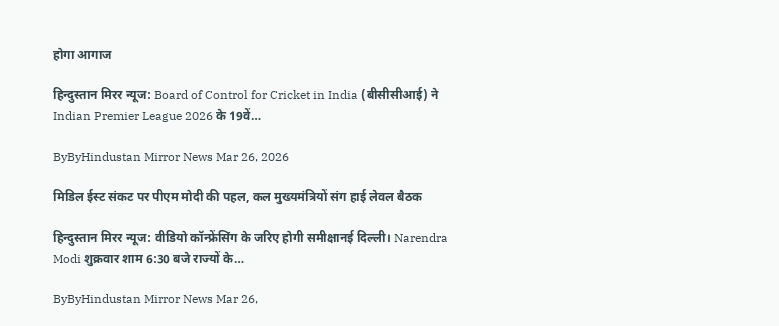होगा आगाज

हिन्दुस्तान मिरर न्यूज: Board of Control for Cricket in India (बीसीसीआई) ने Indian Premier League 2026 के 19वें…

ByByHindustan Mirror News Mar 26, 2026

मिडिल ईस्ट संकट पर पीएम मोदी की पहल, कल मुख्यमंत्रियों संग हाई लेवल बैठक

हिन्दुस्तान मिरर न्यूज: वीडियो कॉन्फ्रेंसिंग के जरिए होगी समीक्षानई दिल्ली। Narendra Modi शुक्रवार शाम 6:30 बजे राज्यों के…

ByByHindustan Mirror News Mar 26,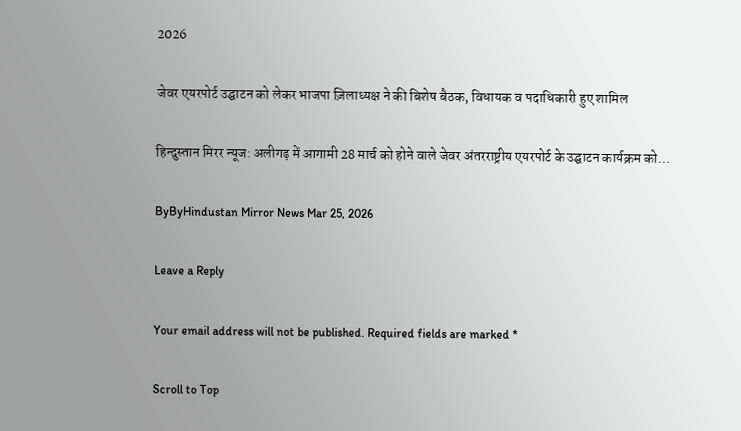2026

जेवर एयरपोर्ट उद्घाटन को लेकर भाजपा ज़िलाध्यक्ष ने की बिशेष बैठक, विधायक व पदाधिकारी हुए शामिल

हिन्दुस्तान मिरर न्यूज: अलीगढ़ में आगामी 28 मार्च को होने वाले जेवर अंतरराष्ट्रीय एयरपोर्ट के उद्घाटन कार्यक्रम को…

ByByHindustan Mirror News Mar 25, 2026

Leave a Reply

Your email address will not be published. Required fields are marked *

Scroll to Top